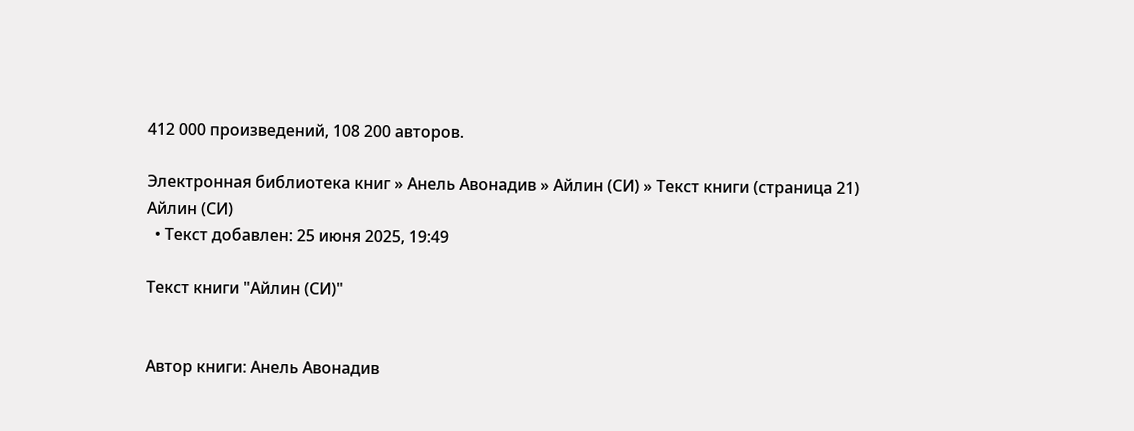412 000 произведений, 108 200 авторов.

Электронная библиотека книг » Анель Авонадив » Айлин (СИ) » Текст книги (страница 21)
Айлин (СИ)
  • Текст добавлен: 25 июня 2025, 19:49

Текст книги "Айлин (СИ)"


Автор книги: Анель Авонадив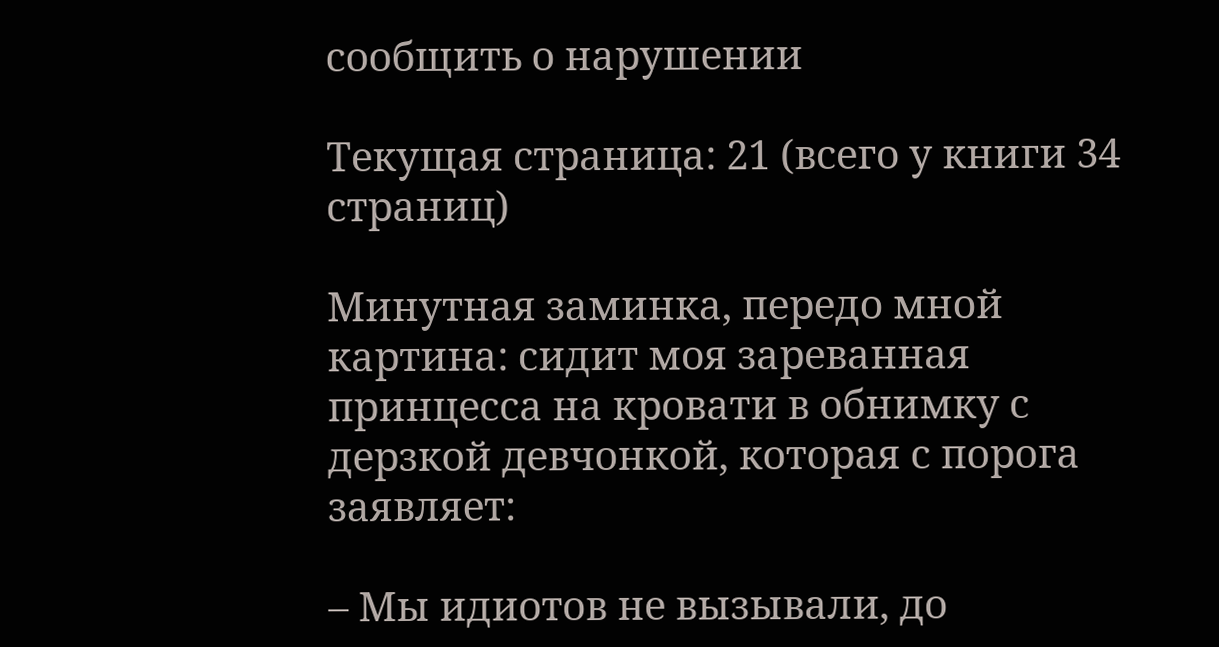сообщить о нарушении

Текущая страница: 21 (всего у книги 34 страниц)

Минутная заминка, передо мной картина: сидит моя зареванная принцесса на кровати в обнимку с дерзкой девчонкой, которая с порога заявляет:

– Мы идиотов не вызывали, до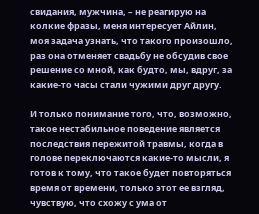свидания, мужчина, – не реагирую на колкие фразы, меня интересует Айлин, моя задача узнать, что такого произошло, раз она отменяет свадьбу не обсудив свое решение со мной, как будто, мы, вдруг, за какие-то часы стали чужими друг другу.

И только понимание того, что, возможно, такое нестабильное поведение является последствия пережитой травмы, когда в голове переключаются какие-то мысли, я готов к тому, что такое будет повторяться время от времени, только этот ее взгляд, чувствую, что схожу с ума от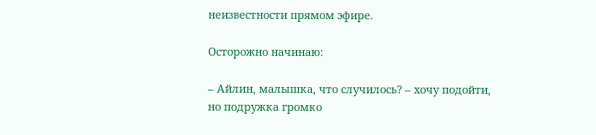неизвестности прямом эфире.

Осторожно начинаю:

– Айлин, малышка, что случилось? – хочу подойти, но подружка громко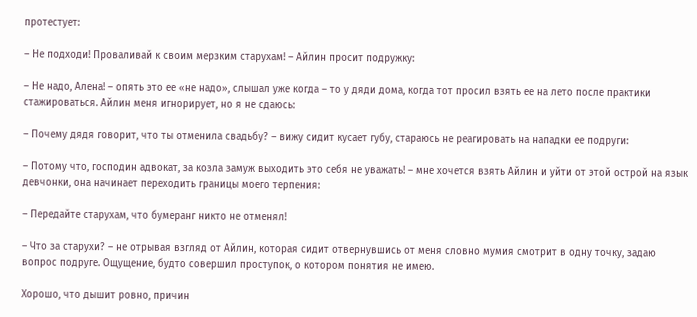протестует:

– Не подходи! Проваливай к своим мерзким старухам! – Айлин просит подружку:

– Не надо, Алена! – опять это ее «не надо», слышал уже когда – то у дяди дома, когда тот просил взять ее на лето после практики стажироваться. Айлин меня игнорирует, но я не сдаюсь:

– Почему дядя говорит, что ты отменила свадьбу? – вижу сидит кусает губу, стараюсь не реагировать на нападки ее подруги:

– Потому что, господин адвокат, за козла замуж выходить это себя не уважать! – мне хочется взять Айлин и уйти от этой острой на язык девчонки, она начинает переходить границы моего терпения:

– Передайте старухам, что бумеранг никто не отменял!

– Что за старухи? – не отрывая взгляд от Айлин, которая сидит отвернувшись от меня словно мумия смотрит в одну точку, задаю вопрос подруге. Ощущение, будто совершил проступок, о котором понятия не имею.

Хорошо, что дышит ровно, причин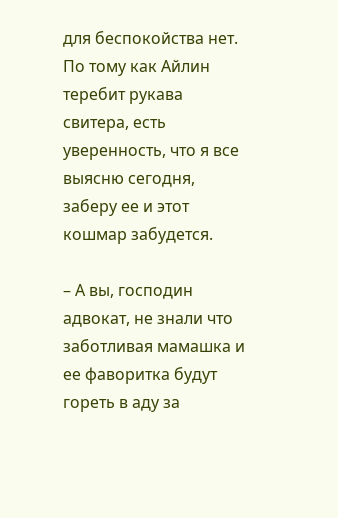для беспокойства нет. По тому как Айлин теребит рукава свитера, есть уверенность, что я все выясню сегодня, заберу ее и этот кошмар забудется.

– А вы, господин адвокат, не знали что заботливая мамашка и ее фаворитка будут гореть в аду за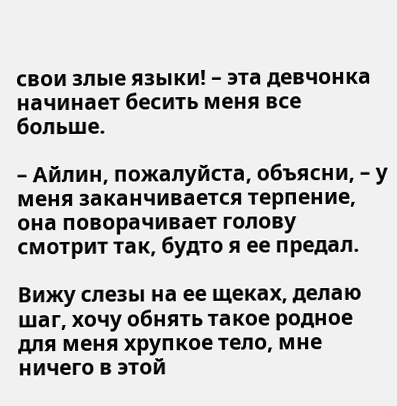свои злые языки! – эта девчонка начинает бесить меня все больше.

– Айлин, пожалуйста, объясни, – у меня заканчивается терпение, она поворачивает голову смотрит так, будто я ее предал.

Вижу слезы на ее щеках, делаю шаг, хочу обнять такое родное для меня хрупкое тело, мне ничего в этой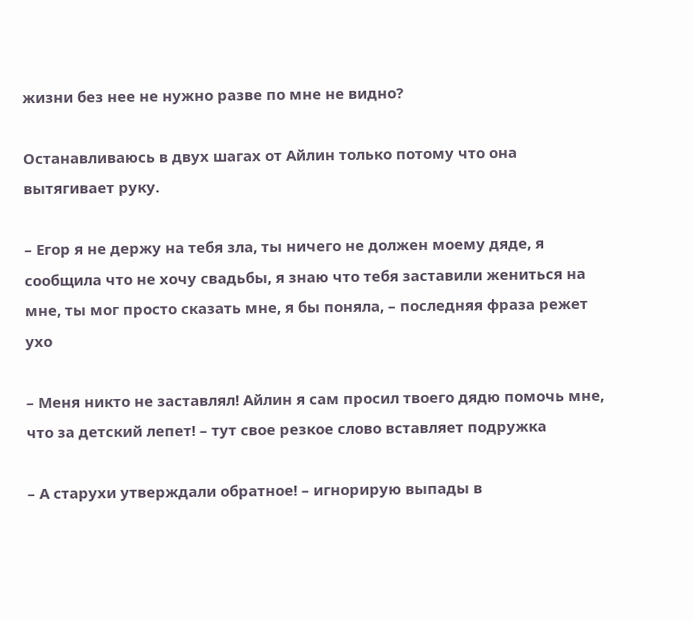жизни без нее не нужно разве по мне не видно?

Останавливаюсь в двух шагах от Айлин только потому что она вытягивает руку.

– Егор я не держу на тебя зла, ты ничего не должен моему дяде, я сообщила что не хочу свадьбы, я знаю что тебя заставили жениться на мне, ты мог просто сказать мне, я бы поняла, – последняя фраза режет ухо

– Меня никто не заставлял! Айлин я сам просил твоего дядю помочь мне, что за детский лепет! – тут свое резкое слово вставляет подружка

– А старухи утверждали обратное! – игнорирую выпады в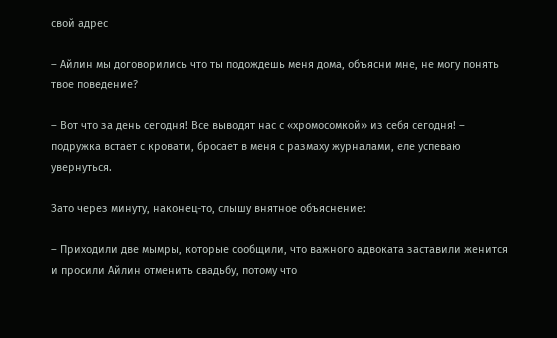свой адрес

– Айлин мы договорились что ты подождешь меня дома, объясни мне, не могу понять твое поведение?

– Вот что за день сегодня! Все выводят нас с «хромосомкой» из себя сегодня! – подружка встает с кровати, бросает в меня с размаху журналами, еле успеваю увернуться.

Зато через минуту, наконец-то, слышу внятное объяснение:

– Приходили две мымры, которые сообщили, что важного адвоката заставили женится и просили Айлин отменить свадьбу, потому что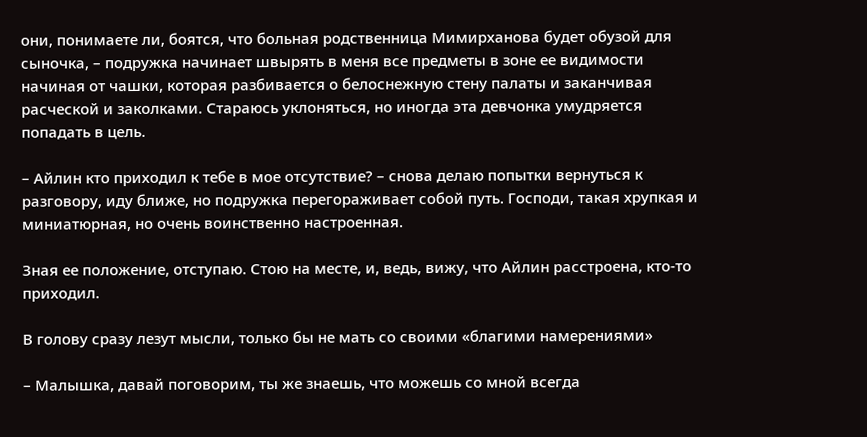они, понимаете ли, боятся, что больная родственница Мимирханова будет обузой для сыночка, – подружка начинает швырять в меня все предметы в зоне ее видимости начиная от чашки, которая разбивается о белоснежную стену палаты и заканчивая расческой и заколками. Стараюсь уклоняться, но иногда эта девчонка умудряется попадать в цель.

– Айлин кто приходил к тебе в мое отсутствие? – снова делаю попытки вернуться к разговору, иду ближе, но подружка перегораживает собой путь. Господи, такая хрупкая и миниатюрная, но очень воинственно настроенная.

Зная ее положение, отступаю. Стою на месте, и, ведь, вижу, что Айлин расстроена, кто-то приходил.

В голову сразу лезут мысли, только бы не мать со своими «благими намерениями»

– Малышка, давай поговорим, ты же знаешь, что можешь со мной всегда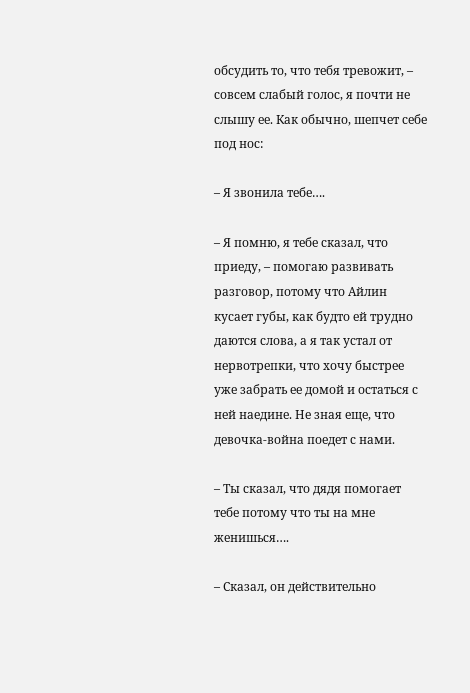обсудить то, что тебя тревожит, – совсем слабый голос, я почти не слышу ее. Как обычно, шепчет себе под нос:

– Я звонила тебе….

– Я помню, я тебе сказал, что приеду, – помогаю развивать разговор, потому что Айлин кусает губы, как будто ей трудно даются слова, а я так устал от нервотрепки, что хочу быстрее уже забрать ее домой и остаться с ней наедине. Не зная еще, что девочка-война поедет с нами.

– Ты сказал, что дядя помогает тебе потому что ты на мне женишься….

– Сказал, он действительно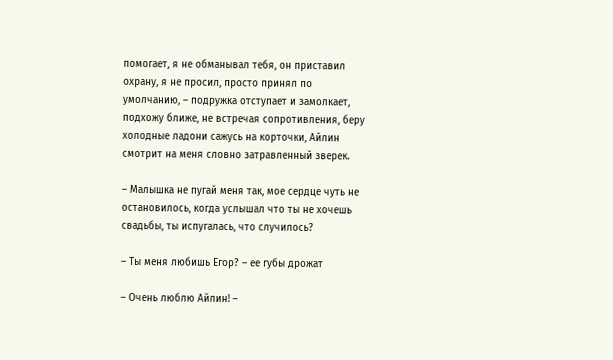помогает, я не обманывал тебя, он приставил охрану, я не просил, просто принял по умолчанию, – подружка отступает и замолкает, подхожу ближе, не встречая сопротивления, беру холодные ладони сажусь на корточки, Айлин смотрит на меня словно затравленный зверек.

– Малышка не пугай меня так, мое сердце чуть не остановилось, когда услышал что ты не хочешь свадьбы, ты испугалась, что случилось?

– Ты меня любишь Егор? – ее губы дрожат

– Очень люблю Айлин! –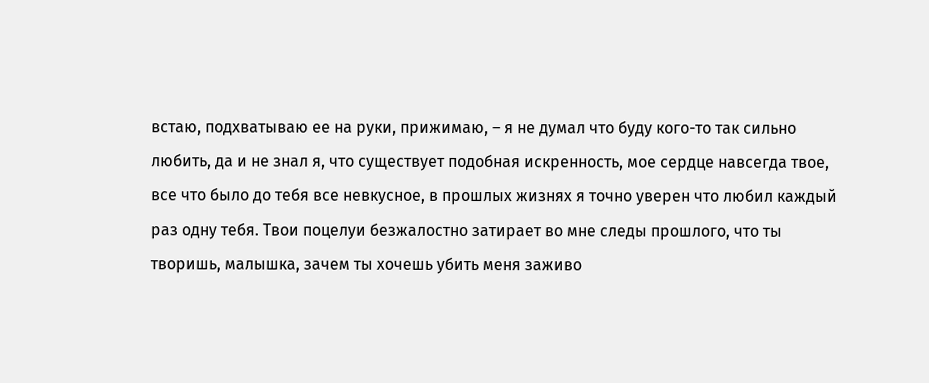встаю, подхватываю ее на руки, прижимаю, – я не думал что буду кого-то так сильно любить, да и не знал я, что существует подобная искренность, мое сердце навсегда твое, все что было до тебя все невкусное, в прошлых жизнях я точно уверен что любил каждый раз одну тебя. Твои поцелуи безжалостно затирает во мне следы прошлого, что ты творишь, малышка, зачем ты хочешь убить меня заживо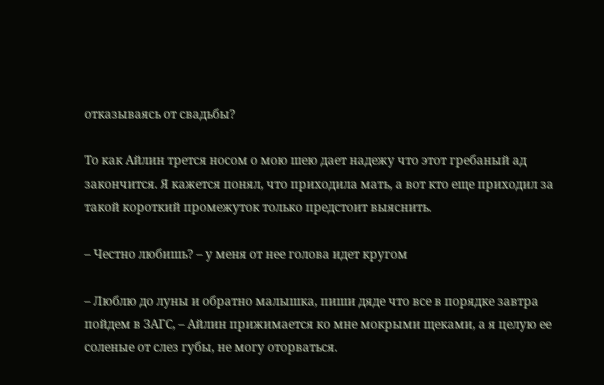отказываясь от свадьбы?

То как Айлин трется носом о мою шею дает надежу что этот гребаный ад закончится. Я кажется понял, что приходила мать, а вот кто еще приходил за такой короткий промежуток только предстоит выяснить.

– Честно любишь? – у меня от нее голова идет кругом

– Люблю до луны и обратно малышка, пиши дяде что все в порядке завтра пойдем в ЗАГС, – Айлин прижимается ко мне мокрыми щеками, а я целую ее соленые от слез губы, не могу оторваться.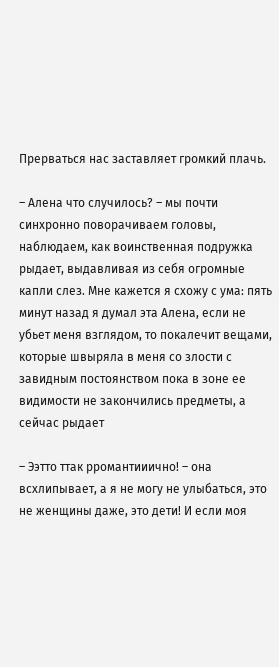Прерваться нас заставляет громкий плачь.

– Алена что случилось? – мы почти синхронно поворачиваем головы, наблюдаем, как воинственная подружка рыдает, выдавливая из себя огромные капли слез. Мне кажется я схожу с ума: пять минут назад я думал эта Алена, если не убьет меня взглядом, то покалечит вещами, которые швыряла в меня со злости с завидным постоянством пока в зоне ее видимости не закончились предметы, а сейчас рыдает

– Ээтто ттак рромантииично! – она всхлипывает, а я не могу не улыбаться, это не женщины даже, это дети! И если моя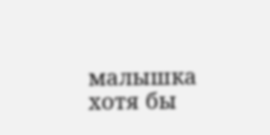малышка хотя бы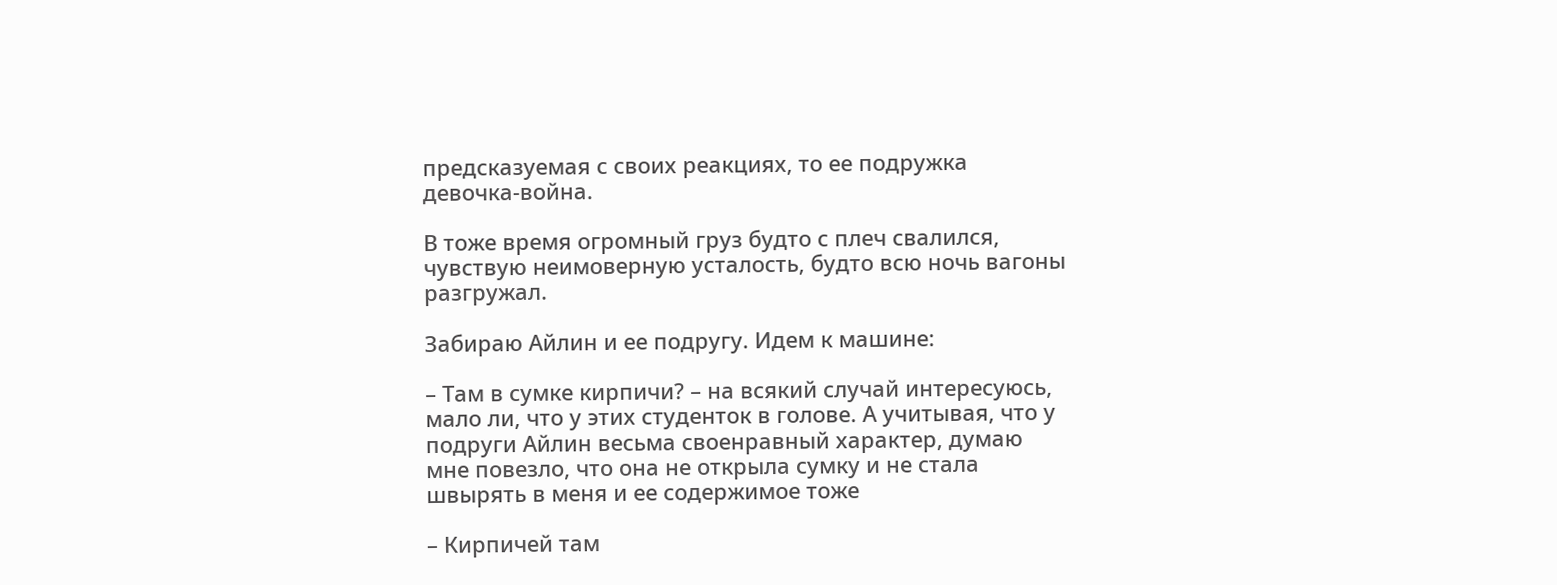предсказуемая с своих реакциях, то ее подружка девочка-война.

В тоже время огромный груз будто с плеч свалился, чувствую неимоверную усталость, будто всю ночь вагоны разгружал.

Забираю Айлин и ее подругу. Идем к машине:

– Там в сумке кирпичи? – на всякий случай интересуюсь, мало ли, что у этих студенток в голове. А учитывая, что у подруги Айлин весьма своенравный характер, думаю мне повезло, что она не открыла сумку и не стала швырять в меня и ее содержимое тоже

– Кирпичей там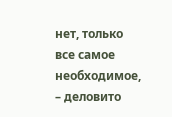нет, только все самое необходимое, – деловито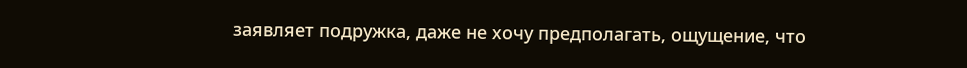заявляет подружка, даже не хочу предполагать, ощущение, что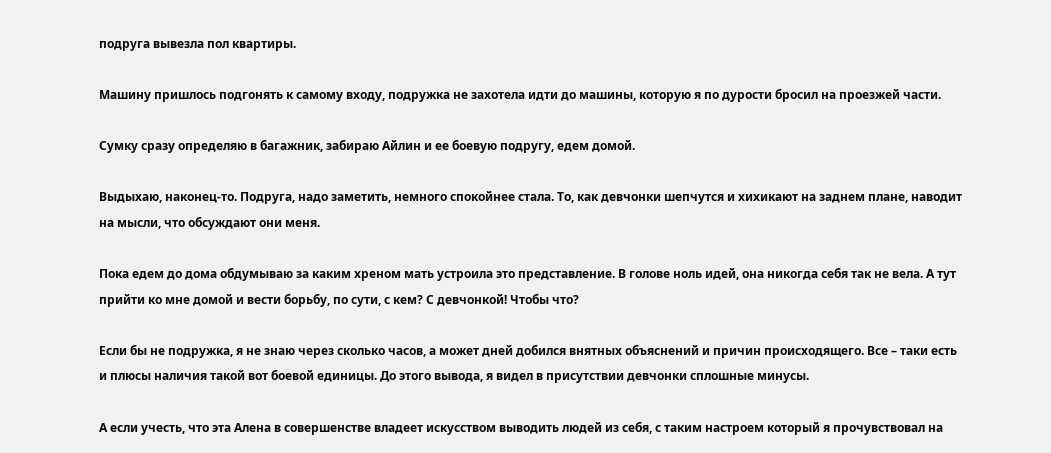подруга вывезла пол квартиры.

Машину пришлось подгонять к самому входу, подружка не захотела идти до машины, которую я по дурости бросил на проезжей части.

Сумку сразу определяю в багажник, забираю Айлин и ее боевую подругу, едем домой.

Выдыхаю, наконец-то. Подруга, надо заметить, немного спокойнее стала. То, как девчонки шепчутся и хихикают на заднем плане, наводит на мысли, что обсуждают они меня.

Пока едем до дома обдумываю за каким хреном мать устроила это представление. В голове ноль идей, она никогда себя так не вела. А тут прийти ко мне домой и вести борьбу, по сути, с кем? С девчонкой! Чтобы что?

Если бы не подружка, я не знаю через сколько часов, а может дней добился внятных объяснений и причин происходящего. Все – таки есть и плюсы наличия такой вот боевой единицы. До этого вывода, я видел в присутствии девчонки сплошные минусы.

А если учесть, что эта Алена в совершенстве владеет искусством выводить людей из себя, с таким настроем который я прочувствовал на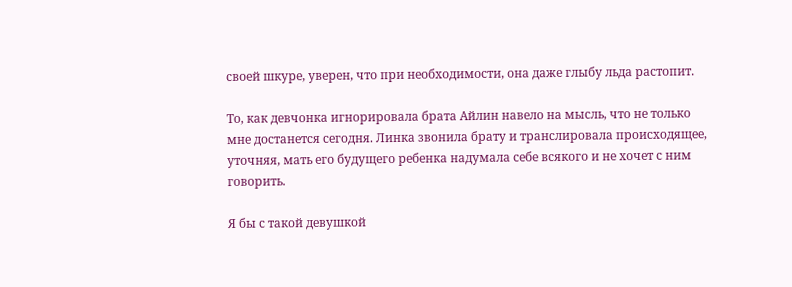своей шкуре, уверен, что при необходимости, она даже глыбу льда растопит.

То, как девчонка игнорировала брата Айлин навело на мысль, что не только мне достанется сегодня. Линка звонила брату и транслировала происходящее, уточняя, мать его будущего ребенка надумала себе всякого и не хочет с ним говорить.

Я бы с такой девушкой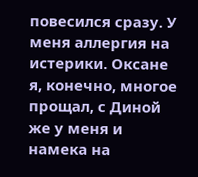повесился сразу. У меня аллергия на истерики. Оксане я, конечно, многое прощал, с Диной же у меня и намека на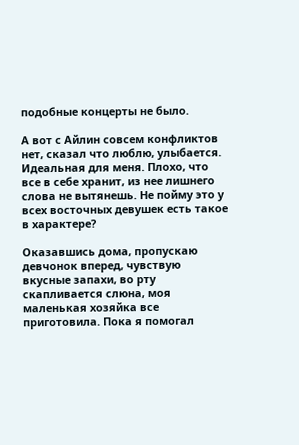подобные концерты не было.

А вот с Айлин совсем конфликтов нет, сказал что люблю, улыбается. Идеальная для меня. Плохо, что все в себе хранит, из нее лишнего слова не вытянешь. Не пойму это у всех восточных девушек есть такое в характере?

Оказавшись дома, пропускаю девчонок вперед, чувствую вкусные запахи, во рту скапливается слюна, моя маленькая хозяйка все приготовила. Пока я помогал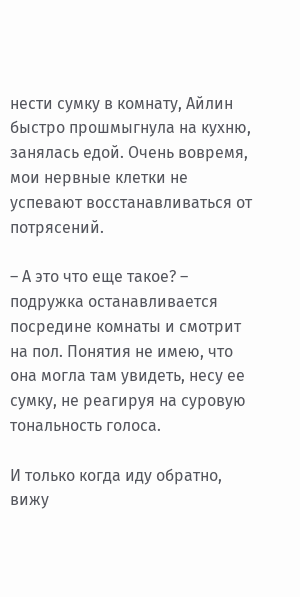нести сумку в комнату, Айлин быстро прошмыгнула на кухню, занялась едой. Очень вовремя, мои нервные клетки не успевают восстанавливаться от потрясений.

– А это что еще такое? – подружка останавливается посредине комнаты и смотрит на пол. Понятия не имею, что она могла там увидеть, несу ее сумку, не реагируя на суровую тональность голоса.

И только когда иду обратно, вижу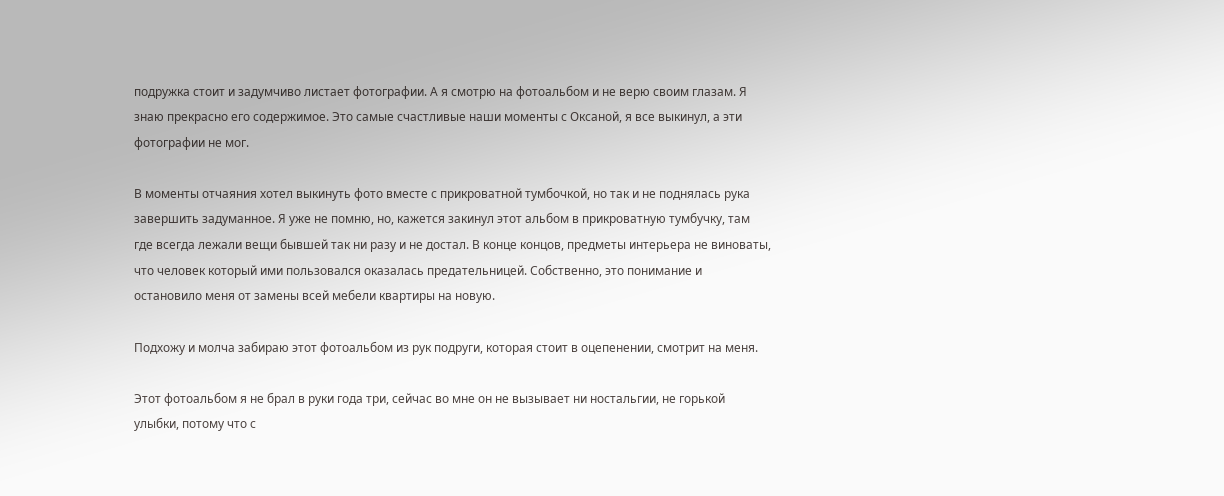подружка стоит и задумчиво листает фотографии. А я смотрю на фотоальбом и не верю своим глазам. Я знаю прекрасно его содержимое. Это самые счастливые наши моменты с Оксаной, я все выкинул, а эти фотографии не мог.

В моменты отчаяния хотел выкинуть фото вместе с прикроватной тумбочкой, но так и не поднялась рука завершить задуманное. Я уже не помню, но, кажется закинул этот альбом в прикроватную тумбучку, там где всегда лежали вещи бывшей так ни разу и не достал. В конце концов, предметы интерьера не виноваты, что человек который ими пользовался оказалась предательницей. Собственно, это понимание и остановило меня от замены всей мебели квартиры на новую.

Подхожу и молча забираю этот фотоальбом из рук подруги, которая стоит в оцепенении, смотрит на меня.

Этот фотоальбом я не брал в руки года три, сейчас во мне он не вызывает ни ностальгии, не горькой улыбки, потому что с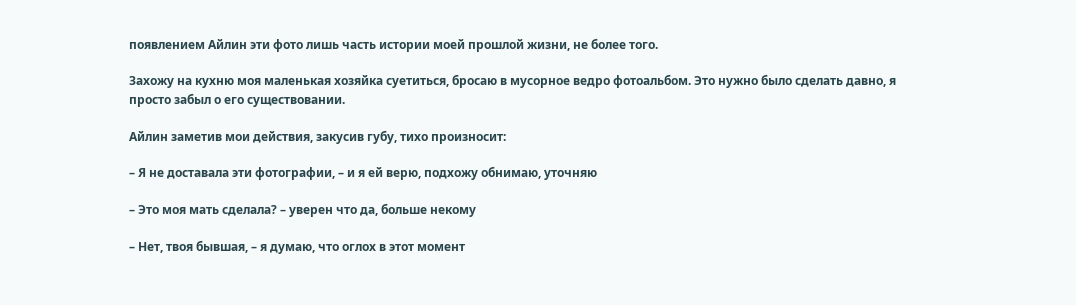появлением Айлин эти фото лишь часть истории моей прошлой жизни, не более того.

Захожу на кухню моя маленькая хозяйка суетиться, бросаю в мусорное ведро фотоальбом. Это нужно было сделать давно, я просто забыл о его существовании.

Айлин заметив мои действия, закусив губу, тихо произносит:

– Я не доставала эти фотографии, – и я ей верю, подхожу обнимаю, уточняю

– Это моя мать сделала? – уверен что да, больше некому

– Нет, твоя бывшая, – я думаю, что оглох в этот момент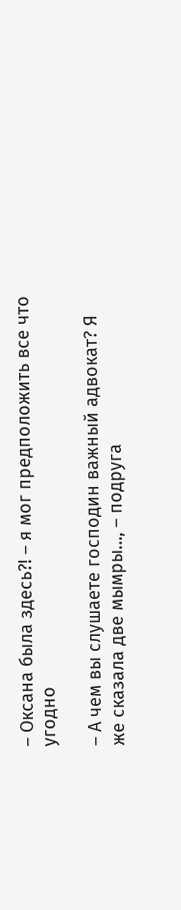– Оксана была здесь?! – я мог предположить все что угодно

– А чем вы слушаете господин важный адвокат? Я же сказала две мымры…, – подруга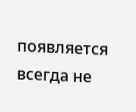появляется всегда не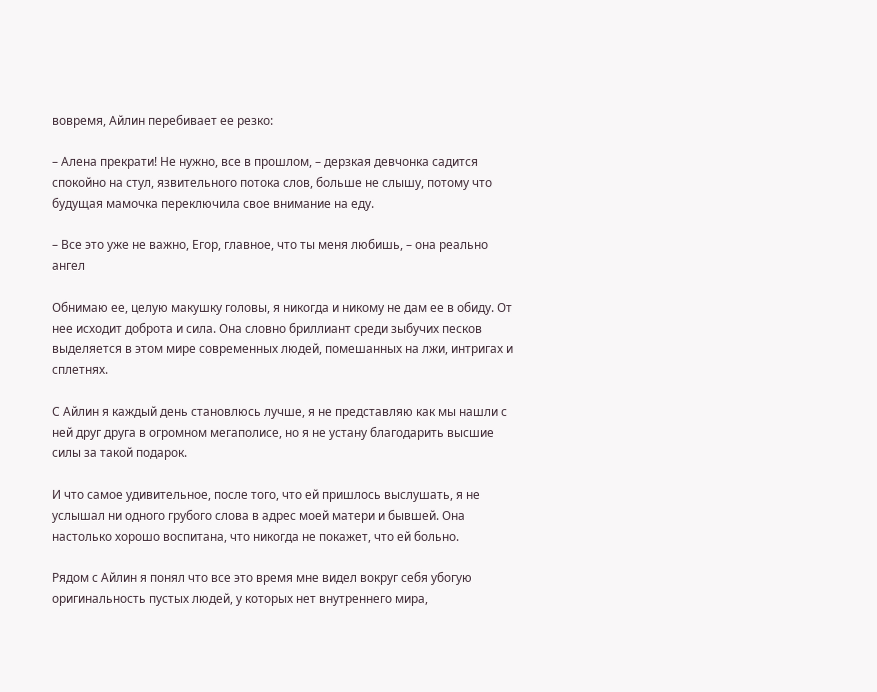вовремя, Айлин перебивает ее резко:

– Алена прекрати! Не нужно, все в прошлом, – дерзкая девчонка садится спокойно на стул, язвительного потока слов, больше не слышу, потому что будущая мамочка переключила свое внимание на еду.

– Все это уже не важно, Егор, главное, что ты меня любишь, – она реально ангел

Обнимаю ее, целую макушку головы, я никогда и никому не дам ее в обиду. От нее исходит доброта и сила. Она словно бриллиант среди зыбучих песков выделяется в этом мире современных людей, помешанных на лжи, интригах и сплетнях.

С Айлин я каждый день становлюсь лучше, я не представляю как мы нашли с ней друг друга в огромном мегаполисе, но я не устану благодарить высшие силы за такой подарок.

И что самое удивительное, после того, что ей пришлось выслушать, я не услышал ни одного грубого слова в адрес моей матери и бывшей. Она настолько хорошо воспитана, что никогда не покажет, что ей больно.

Рядом с Айлин я понял что все это время мне видел вокруг себя убогую оригинальность пустых людей, у которых нет внутреннего мира,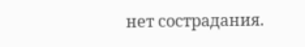нет сострадания.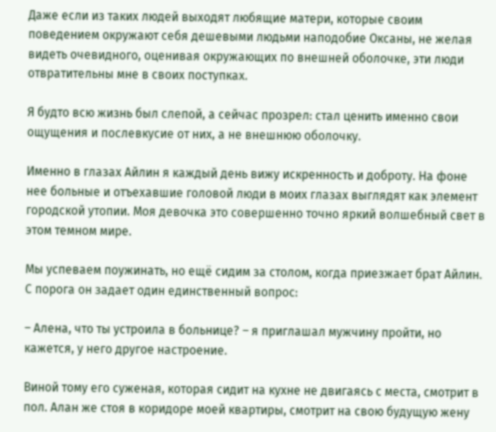Даже если из таких людей выходят любящие матери, которые своим поведением окружают себя дешевыми людьми наподобие Оксаны, не желая видеть очевидного, оценивая окружающих по внешней оболочке, эти люди отвратительны мне в своих поступках.

Я будто всю жизнь был слепой, а сейчас прозрел: стал ценить именно свои ощущения и послевкусие от них, а не внешнюю оболочку.

Именно в глазах Айлин я каждый день вижу искренность и доброту. На фоне нее больные и отъехавшие головой люди в моих глазах выглядят как элемент городской утопии. Моя девочка это совершенно точно яркий волшебный свет в этом темном мире.

Мы успеваем поужинать, но ещё сидим за столом, когда приезжает брат Айлин. С порога он задает один единственный вопрос:

– Алена, что ты устроила в больнице? – я приглашал мужчину пройти, но кажется, у него другое настроение.

Виной тому его суженая, которая сидит на кухне не двигаясь с места, смотрит в пол. Алан же стоя в коридоре моей квартиры, смотрит на свою будущую жену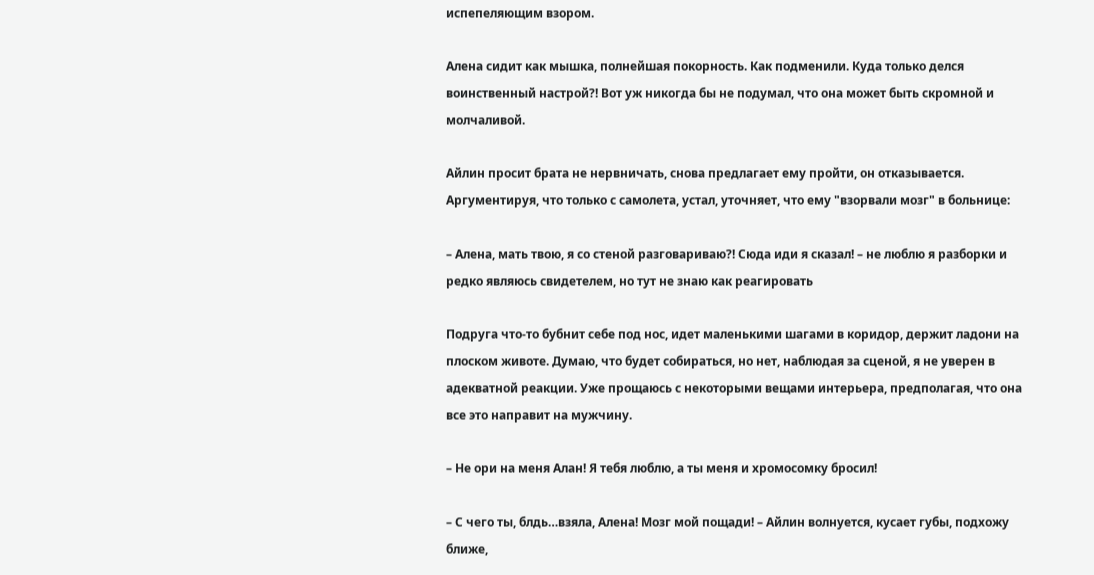испепеляющим взором.

Алена сидит как мышка, полнейшая покорность. Как подменили. Куда только делся воинственный настрой?! Вот уж никогда бы не подумал, что она может быть скромной и молчаливой.

Айлин просит брата не нервничать, снова предлагает ему пройти, он отказывается. Аргументируя, что только с самолета, устал, уточняет, что ему "взорвали мозг" в больнице:

– Алена, мать твою, я со стеной разговариваю?! Сюда иди я сказал! – не люблю я разборки и редко являюсь свидетелем, но тут не знаю как реагировать

Подруга что-то бубнит себе под нос, идет маленькими шагами в коридор, держит ладони на плоском животе. Думаю, что будет собираться, но нет, наблюдая за сценой, я не уверен в адекватной реакции. Уже прощаюсь с некоторыми вещами интерьера, предполагая, что она все это направит на мужчину.

– Не ори на меня Алан! Я тебя люблю, а ты меня и хромосомку бросил!

– С чего ты, блдь…взяла, Алена! Мозг мой пощади! – Айлин волнуется, кусает губы, подхожу ближе,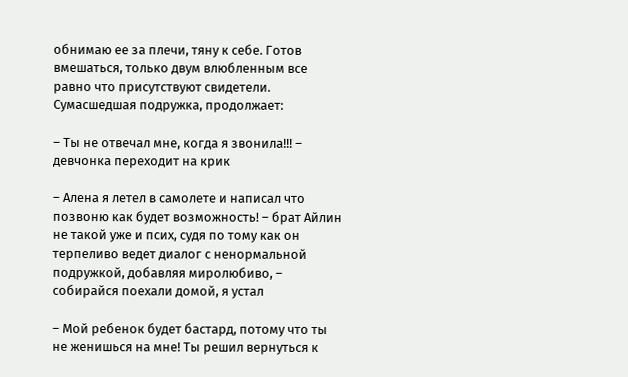обнимаю ее за плечи, тяну к себе. Готов вмешаться, только двум влюбленным все равно что присутствуют свидетели. Сумасшедшая подружка, продолжает:

– Ты не отвечал мне, когда я звонила!!! – девчонка переходит на крик

– Алена я летел в самолете и написал что позвоню как будет возможность! – брат Айлин не такой уже и псих, судя по тому как он терпеливо ведет диалог с ненормальной подружкой, добавляя миролюбиво, – собирайся поехали домой, я устал

– Мой ребенок будет бастард, потому что ты не женишься на мне! Ты решил вернуться к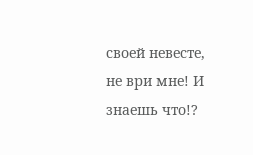своей невесте, не ври мне! И знаешь что!?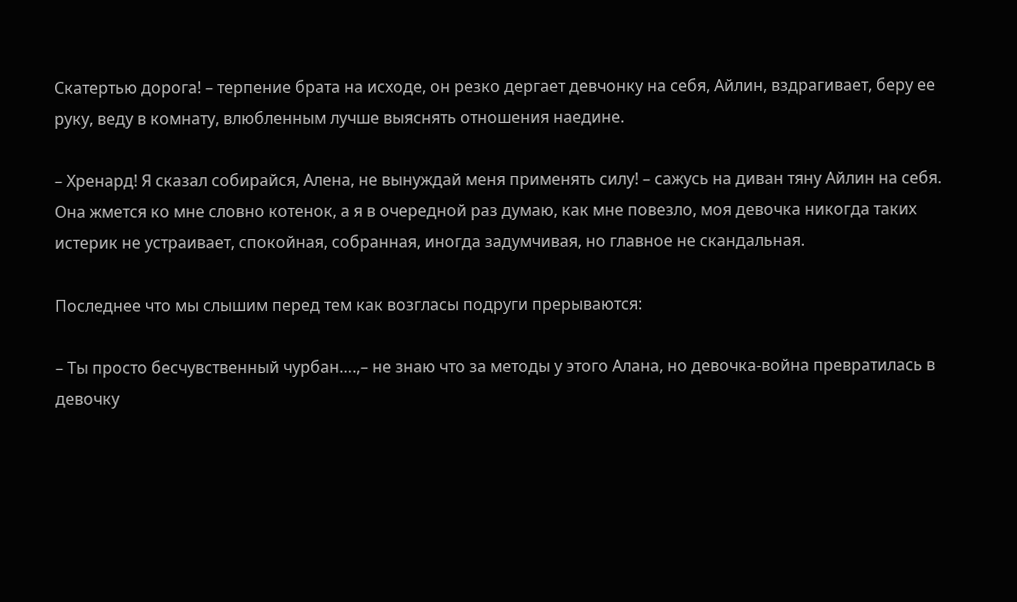Скатертью дорога! – терпение брата на исходе, он резко дергает девчонку на себя, Айлин, вздрагивает, беру ее руку, веду в комнату, влюбленным лучше выяснять отношения наедине.

– Хренард! Я сказал собирайся, Алена, не вынуждай меня применять силу! – сажусь на диван тяну Айлин на себя. Она жмется ко мне словно котенок, а я в очередной раз думаю, как мне повезло, моя девочка никогда таких истерик не устраивает, спокойная, собранная, иногда задумчивая, но главное не скандальная.

Последнее что мы слышим перед тем как возгласы подруги прерываются:

– Ты просто бесчувственный чурбан….,– не знаю что за методы у этого Алана, но девочка-война превратилась в девочку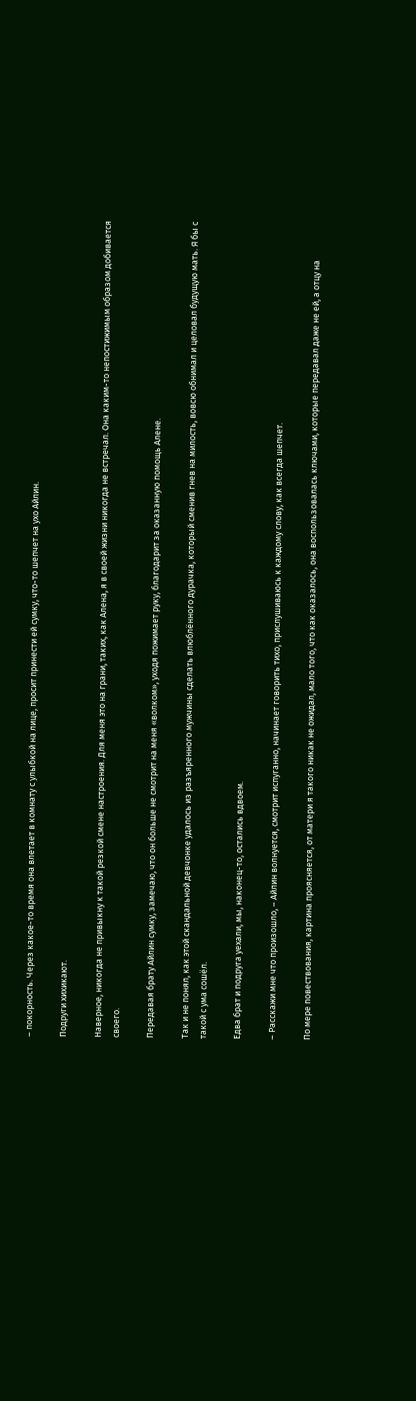– покорность. Через какое-то время она влетает в комнату с улыбкой на лице, просит принести ей сумку, что-то шепчет на ухо Айлин.

Подруги хихикают.

Наверное, никогда не привыкну к такой резкой смене настроения. Для меня это на грани, таких, как Алена, я в своей жизни никогда не встречал. Она каким-то непостижимым образом добивается своего.

Передавая брату Айлин сумку, замечаю, что он больше не смотрит на меня «волком», уходя пожимает руку, благодарит за оказанную помощь Алене.

Так и не понял, как этой скандальной девчонке удалось из разъяренного мужчины сделать влюблённого дурачка, который сменив гнев на милость, вовсю обнимал и целовал будущую мать. Я бы с такой с ума сошёл.

Едва брат и подруга уехали, мы, наконец-то, остались вдвоем.

– Расскажи мне что произошло, – Айлин волнуется, смотрит испуганно, начинает говорить тихо, прислушиваюсь к каждому слову, как всегда шепчет.

По мере повествования, картина проясняется, от матери я такого никак не ожидал, мало того, что как оказалось, она воспользовалась ключами, которые передавал даже не ей, а отцу на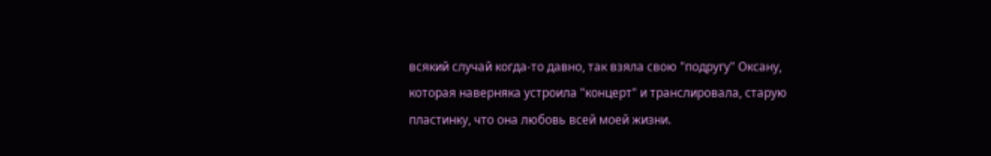всякий случай когда-то давно, так взяла свою "подругу" Оксану, которая наверняка устроила "концерт" и транслировала, старую пластинку, что она любовь всей моей жизни.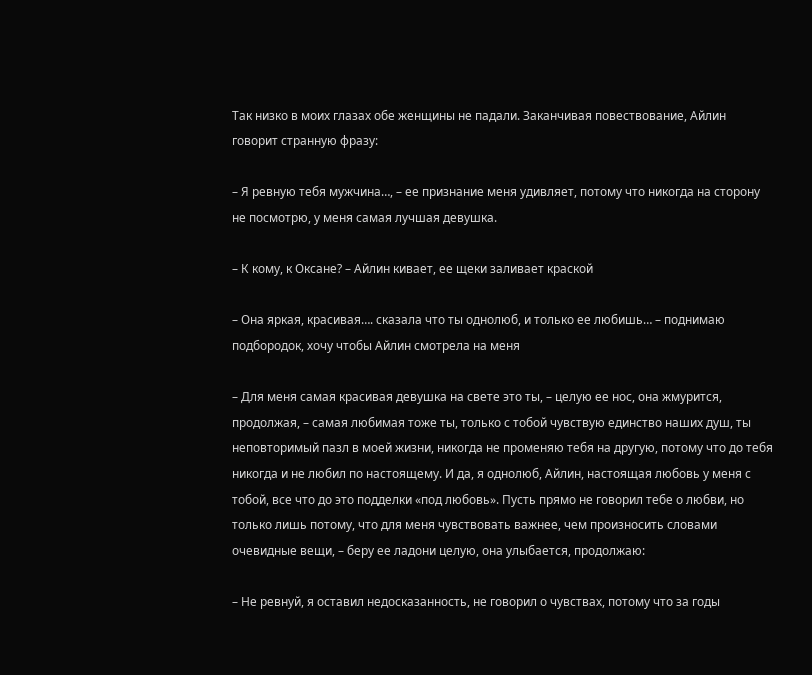Так низко в моих глазах обе женщины не падали. Заканчивая повествование, Айлин говорит странную фразу:

– Я ревную тебя мужчина…, – ее признание меня удивляет, потому что никогда на сторону не посмотрю, у меня самая лучшая девушка.

– К кому, к Оксане? – Айлин кивает, ее щеки заливает краской

– Она яркая, красивая…. сказала что ты однолюб, и только ее любишь… – поднимаю подбородок, хочу чтобы Айлин смотрела на меня

– Для меня самая красивая девушка на свете это ты, – целую ее нос, она жмурится, продолжая, – самая любимая тоже ты, только с тобой чувствую единство наших душ, ты неповторимый пазл в моей жизни, никогда не променяю тебя на другую, потому что до тебя никогда и не любил по настоящему. И да, я однолюб, Айлин, настоящая любовь у меня с тобой, все что до это подделки «под любовь». Пусть прямо не говорил тебе о любви, но только лишь потому, что для меня чувствовать важнее, чем произносить словами очевидные вещи, – беру ее ладони целую, она улыбается, продолжаю:

– Не ревнуй, я оставил недосказанность, не говорил о чувствах, потому что за годы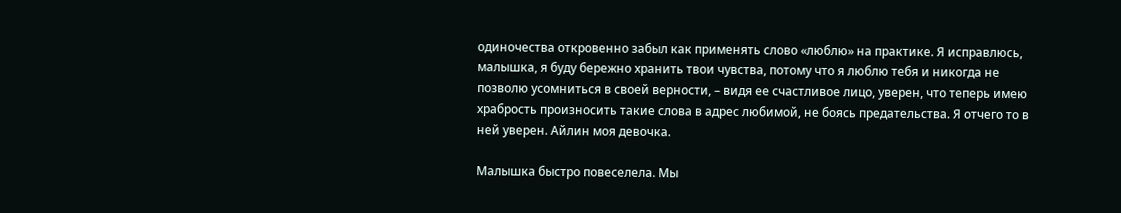одиночества откровенно забыл как применять слово «люблю» на практике. Я исправлюсь, малышка, я буду бережно хранить твои чувства, потому что я люблю тебя и никогда не позволю усомниться в своей верности, – видя ее счастливое лицо, уверен, что теперь имею храбрость произносить такие слова в адрес любимой, не боясь предательства. Я отчего то в ней уверен. Айлин моя девочка.

Малышка быстро повеселела. Мы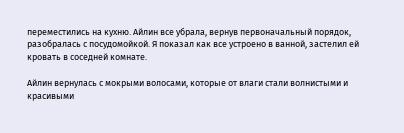переместились на кухню. Айлин все убрала, вернув первоначальный порядок, разобралась с посудомойкой. Я показал как все устроено в ванной, застелил ей кровать в соседней комнате.

Айлин вернулась с мокрыми волосами, которые от влаги стали волнистыми и красивыми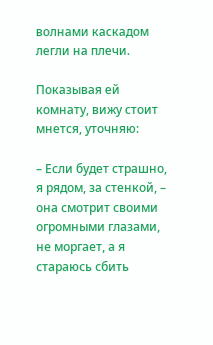волнами каскадом легли на плечи.

Показывая ей комнату, вижу стоит мнется, уточняю:

– Если будет страшно, я рядом, за стенкой, – она смотрит своими огромными глазами, не моргает, а я стараюсь сбить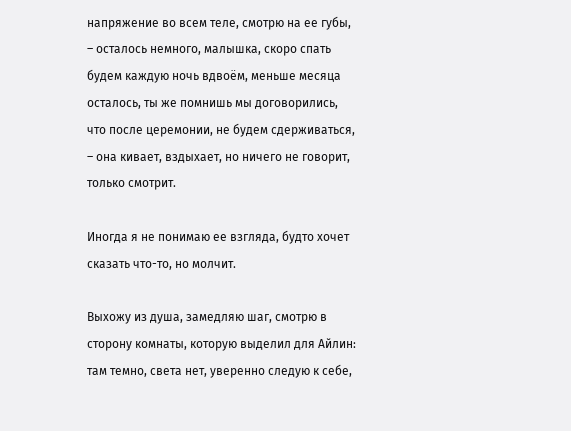напряжение во всем теле, смотрю на ее губы, – осталось немного, малышка, скоро спать будем каждую ночь вдвоём, меньше месяца осталось, ты же помнишь мы договорились, что после церемонии, не будем сдерживаться, – она кивает, вздыхает, но ничего не говорит, только смотрит.

Иногда я не понимаю ее взгляда, будто хочет сказать что-то, но молчит.

Выхожу из душа, замедляю шаг, смотрю в сторону комнаты, которую выделил для Айлин: там темно, света нет, уверенно следую к себе,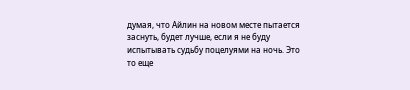думая, что Айлин на новом месте пытается заснуть, будет лучше, если я не буду испытывать судьбу поцелуями на ночь. Это то еще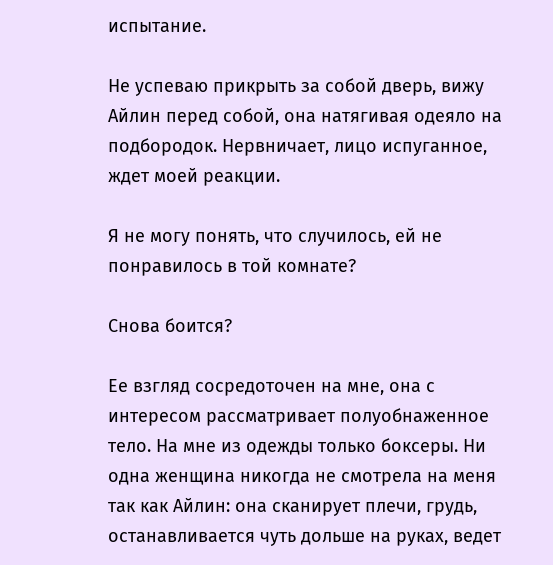испытание.

Не успеваю прикрыть за собой дверь, вижу Айлин перед собой, она натягивая одеяло на подбородок. Нервничает, лицо испуганное, ждет моей реакции.

Я не могу понять, что случилось, ей не понравилось в той комнате?

Снова боится?

Ее взгляд сосредоточен на мне, она с интересом рассматривает полуобнаженное тело. На мне из одежды только боксеры. Ни одна женщина никогда не смотрела на меня так как Айлин: она сканирует плечи, грудь, останавливается чуть дольше на руках, ведет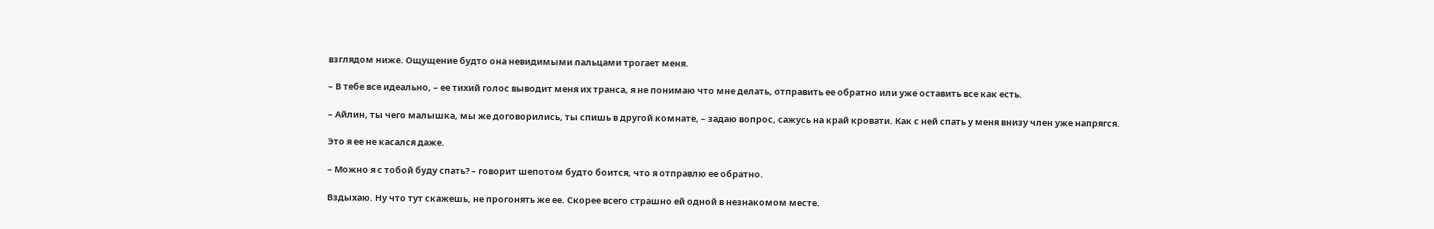взглядом ниже. Ощущение будто она невидимыми пальцами трогает меня.

– В тебе все идеально, – ее тихий голос выводит меня их транса, я не понимаю что мне делать, отправить ее обратно или уже оставить все как есть.

– Айлин, ты чего малышка, мы же договорились, ты спишь в другой комнате, – задаю вопрос, сажусь на край кровати. Как с ней спать у меня внизу член уже напрягся.

Это я ее не касался даже.

– Можно я с тобой буду спать? – говорит шепотом будто боится, что я отправлю ее обратно.

Вздыхаю. Ну что тут скажешь, не прогонять же ее. Скорее всего страшно ей одной в незнакомом месте.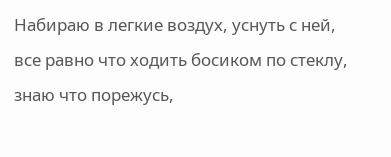Набираю в легкие воздух, уснуть с ней, все равно что ходить босиком по стеклу, знаю что порежусь,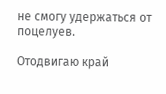не смогу удержаться от поцелуев.

Отодвигаю край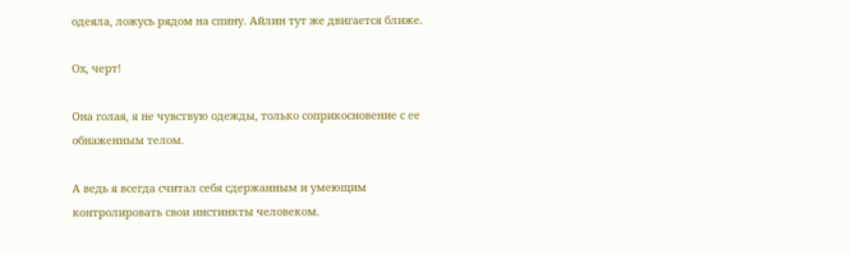одеяла, ложусь рядом на спину. Айлин тут же двигается ближе.

Ох, черт!

Она голая, я не чувствую одежды, только соприкосновение с ее обнаженным телом.

А ведь я всегда считал себя сдержанным и умеющим контролировать свои инстинкты человеком.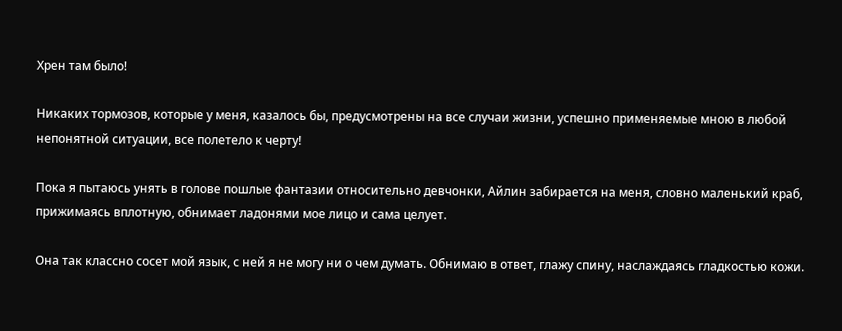Хрен там было!

Никаких тормозов, которые у меня, казалось бы, предусмотрены на все случаи жизни, успешно применяемые мною в любой непонятной ситуации, все полетело к черту!

Пока я пытаюсь унять в голове пошлые фантазии относительно девчонки, Айлин забирается на меня, словно маленький краб, прижимаясь вплотную, обнимает ладонями мое лицо и сама целует.

Она так классно сосет мой язык, с ней я не могу ни о чем думать. Обнимаю в ответ, глажу спину, наслаждаясь гладкостью кожи.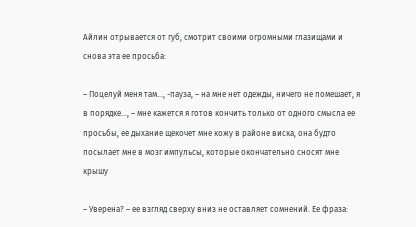Айлин отрывается от губ, смотрит своими огромными глазищами и снова эта ее просьба:

– Поцелуй меня там…, -пауза, – на мне нет одежды, ничего не помешает, я в порядке…, – мне кажется я готов кончить только от одного смысла ее просьбы, ее дыхание щекочет мне кожу в районе виска, она будто посылает мне в мозг импульсы, которые окончательно сносят мне крышу

– Уверена? – ее взгляд сверху вниз не оставляет сомнений. Ее фраза: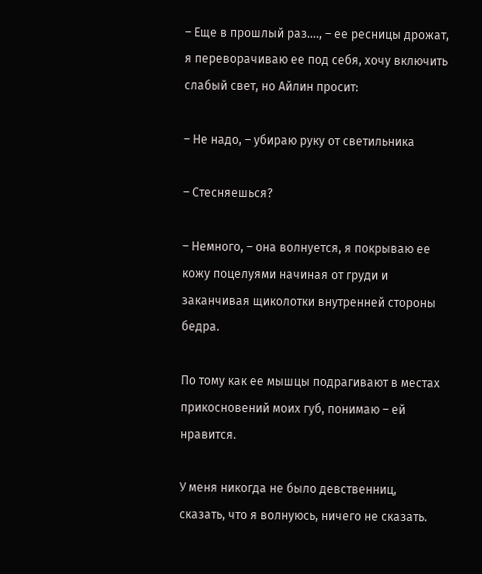– Еще в прошлый раз…., – ее ресницы дрожат, я переворачиваю ее под себя, хочу включить слабый свет, но Айлин просит:

– Не надо, – убираю руку от светильника

– Стесняешься?

– Немного, – она волнуется, я покрываю ее кожу поцелуями начиная от груди и заканчивая щиколотки внутренней стороны бедра.

По тому как ее мышцы подрагивают в местах прикосновений моих губ, понимаю – ей нравится.

У меня никогда не было девственниц, сказать, что я волнуюсь, ничего не сказать.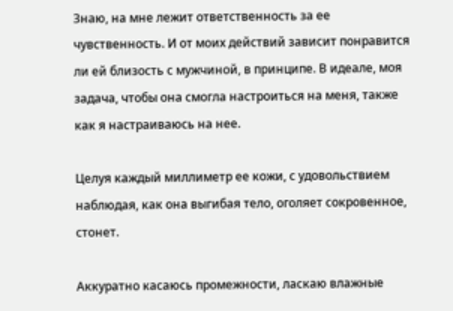Знаю, на мне лежит ответственность за ее чувственность. И от моих действий зависит понравится ли ей близость с мужчиной, в принципе. В идеале, моя задача, чтобы она смогла настроиться на меня, также как я настраиваюсь на нее.

Целуя каждый миллиметр ее кожи, с удовольствием наблюдая, как она выгибая тело, оголяет сокровенное, стонет.

Аккуратно касаюсь промежности, ласкаю влажные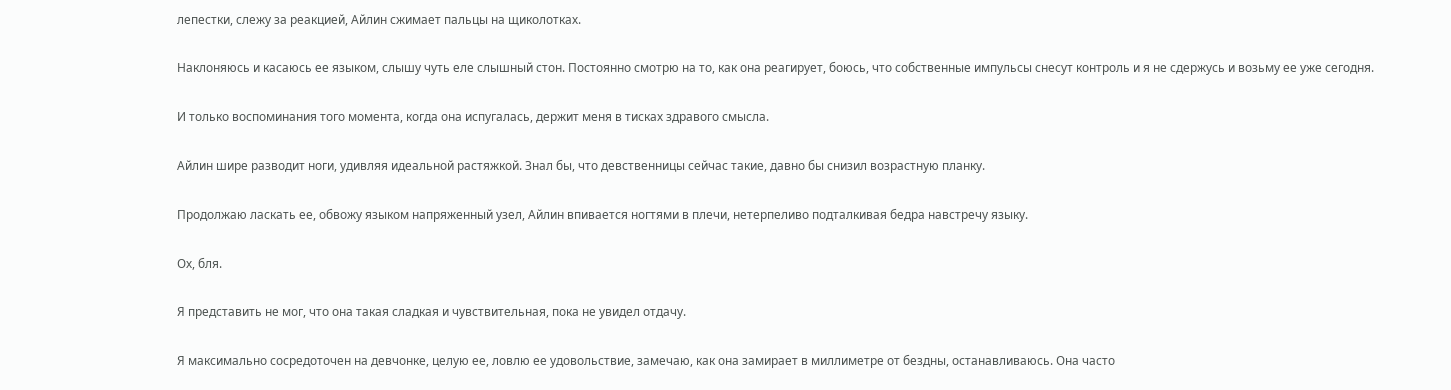лепестки, слежу за реакцией, Айлин сжимает пальцы на щиколотках.

Наклоняюсь и касаюсь ее языком, слышу чуть еле слышный стон. Постоянно смотрю на то, как она реагирует, боюсь, что собственные импульсы снесут контроль и я не сдержусь и возьму ее уже сегодня.

И только воспоминания того момента, когда она испугалась, держит меня в тисках здравого смысла.

Айлин шире разводит ноги, удивляя идеальной растяжкой. Знал бы, что девственницы сейчас такие, давно бы снизил возрастную планку.

Продолжаю ласкать ее, обвожу языком напряженный узел, Айлин впивается ногтями в плечи, нетерпеливо подталкивая бедра навстречу языку.

Ох, бля.

Я представить не мог, что она такая сладкая и чувствительная, пока не увидел отдачу.

Я максимально сосредоточен на девчонке, целую ее, ловлю ее удовольствие, замечаю, как она замирает в миллиметре от бездны, останавливаюсь. Она часто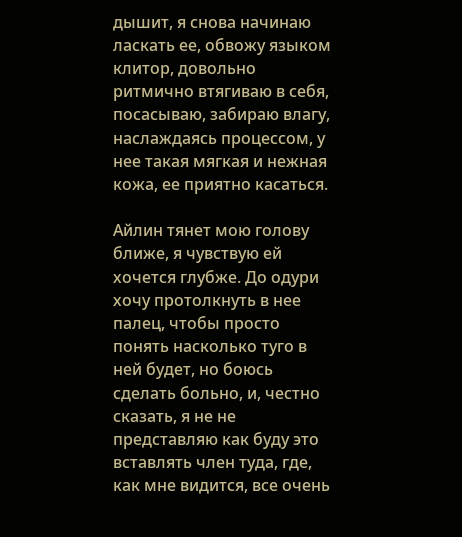дышит, я снова начинаю ласкать ее, обвожу языком клитор, довольно ритмично втягиваю в себя, посасываю, забираю влагу, наслаждаясь процессом, у нее такая мягкая и нежная кожа, ее приятно касаться.

Айлин тянет мою голову ближе, я чувствую ей хочется глубже. До одури хочу протолкнуть в нее палец, чтобы просто понять насколько туго в ней будет, но боюсь сделать больно, и, честно сказать, я не не представляю как буду это вставлять член туда, где, как мне видится, все очень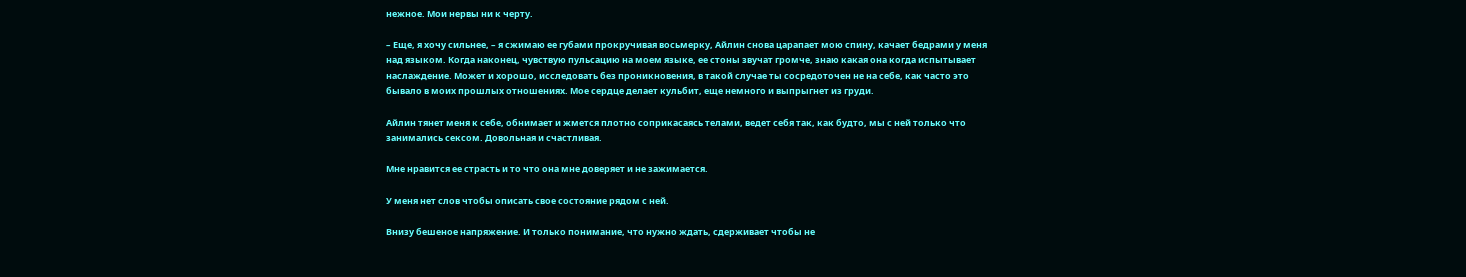нежное. Мои нервы ни к черту.

– Еще, я хочу сильнее, – я сжимаю ее губами прокручивая восьмерку, Айлин снова царапает мою спину, качает бедрами у меня над языком. Когда наконец, чувствую пульсацию на моем языке, ее стоны звучат громче, знаю какая она когда испытывает наслаждение. Может и хорошо, исследовать без проникновения, в такой случае ты сосредоточен не на себе, как часто это бывало в моих прошлых отношениях. Мое сердце делает кульбит, еще немного и выпрыгнет из груди.

Айлин тянет меня к себе, обнимает и жмется плотно соприкасаясь телами, ведет себя так, как будто, мы с ней только что занимались сексом. Довольная и счастливая.

Мне нравится ее страсть и то что она мне доверяет и не зажимается.

У меня нет слов чтобы описать свое состояние рядом с ней.

Внизу бешеное напряжение. И только понимание, что нужно ждать, сдерживает чтобы не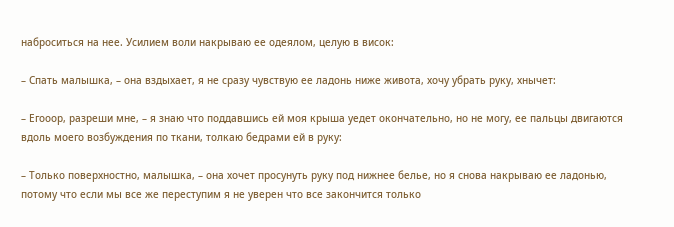наброситься на нее. Усилием воли накрываю ее одеялом, целую в висок:

– Спать малышка, – она вздыхает, я не сразу чувствую ее ладонь ниже живота, хочу убрать руку, хнычет:

– Егооор, разреши мне, – я знаю что поддавшись ей моя крыша уедет окончательно, но не могу, ее пальцы двигаются вдоль моего возбуждения по ткани, толкаю бедрами ей в руку:

– Только поверхностно, малышка, – она хочет просунуть руку под нижнее белье, но я снова накрываю ее ладонью, потому что если мы все же переступим я не уверен что все закончится только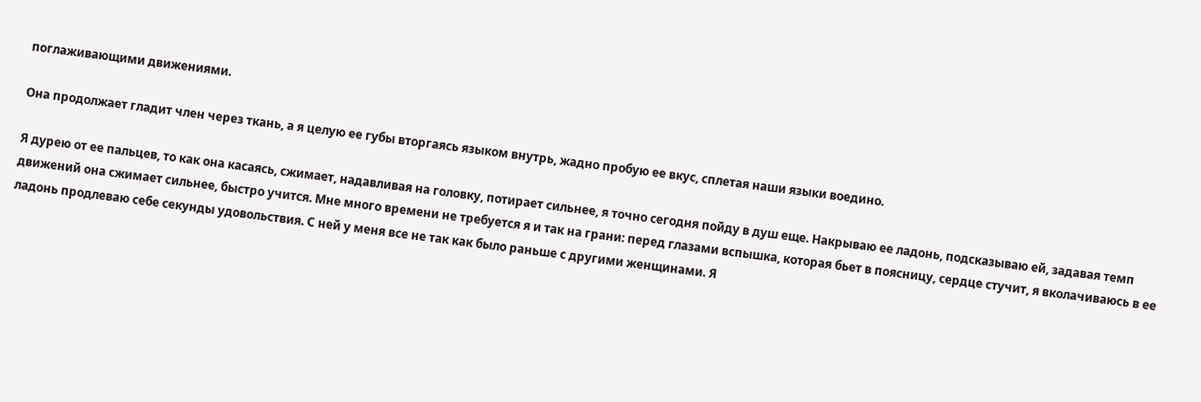поглаживающими движениями.

Она продолжает гладит член через ткань, а я целую ее губы вторгаясь языком внутрь, жадно пробую ее вкус, сплетая наши языки воедино.

Я дурею от ее пальцев, то как она касаясь, сжимает, надавливая на головку, потирает сильнее, я точно сегодня пойду в душ еще. Накрываю ее ладонь, подсказываю ей, задавая темп движений она сжимает сильнее, быстро учится. Мне много времени не требуется я и так на грани: перед глазами вспышка, которая бьет в поясницу, сердце стучит, я вколачиваюсь в ее ладонь продлеваю себе секунды удовольствия. С ней у меня все не так как было раньше с другими женщинами. Я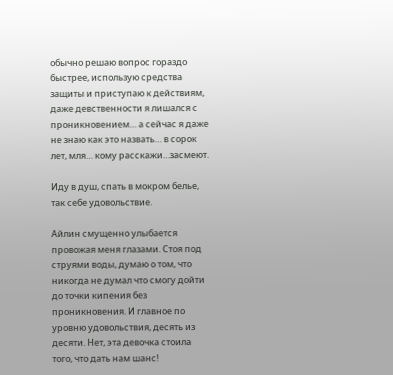обычно решаю вопрос гораздо быстрее, использую средства защиты и приступаю к действиям, даже девственности я лишался с проникновением… а сейчас я даже не знаю как это назвать… в сорок лет, мля… кому расскажи…засмеют.

Иду в душ, спать в мокром белье, так себе удовольствие.

Айлин смущенно улыбается провожая меня глазами. Стоя под струями воды, думаю о том, что никогда не думал что смогу дойти до точки кипения без проникновения. И главное по уровню удовольствия, десять из десяти. Нет, эта девочка стоила того, что дать нам шанс!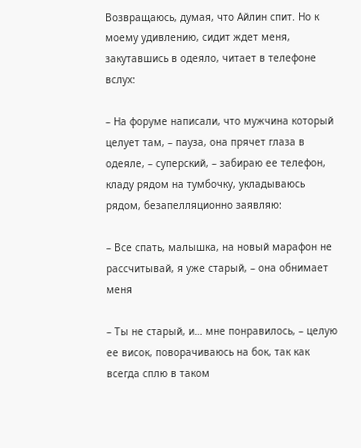Возвращаюсь, думая, что Айлин спит. Но к моему удивлению, сидит ждет меня, закутавшись в одеяло, читает в телефоне вслух:

– На форуме написали, что мужчина который целует там, – пауза, она прячет глаза в одеяле, – суперский, – забираю ее телефон, кладу рядом на тумбочку, укладываюсь рядом, безапелляционно заявляю:

– Все спать, малышка, на новый марафон не рассчитывай, я уже старый, – она обнимает меня

– Ты не старый, и… мне понравилось, – целую ее висок, поворачиваюсь на бок, так как всегда сплю в таком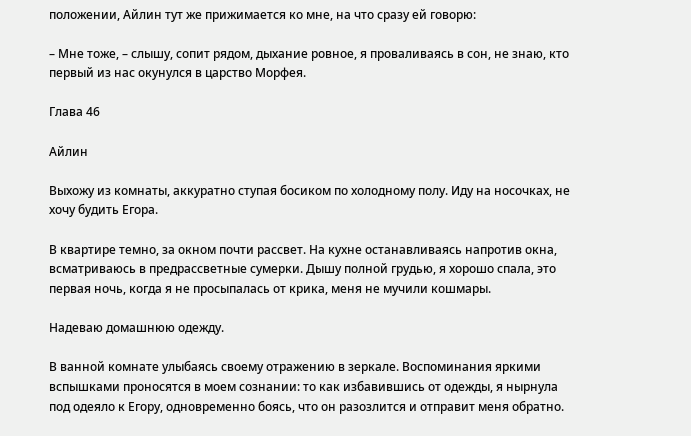положении, Айлин тут же прижимается ко мне, на что сразу ей говорю:

– Мне тоже, – слышу, сопит рядом, дыхание ровное, я проваливаясь в сон, не знаю, кто первый из нас окунулся в царство Морфея.

Глава 46

Айлин

Выхожу из комнаты, аккуратно ступая босиком по холодному полу. Иду на носочках, не хочу будить Егора.

В квартире темно, за окном почти рассвет. На кухне останавливаясь напротив окна, всматриваюсь в предрассветные сумерки. Дышу полной грудью, я хорошо спала, это первая ночь, когда я не просыпалась от крика, меня не мучили кошмары.

Надеваю домашнюю одежду.

В ванной комнате улыбаясь своему отражению в зеркале. Воспоминания яркими вспышками проносятся в моем сознании: то как избавившись от одежды, я нырнула под одеяло к Егору, одновременно боясь, что он разозлится и отправит меня обратно.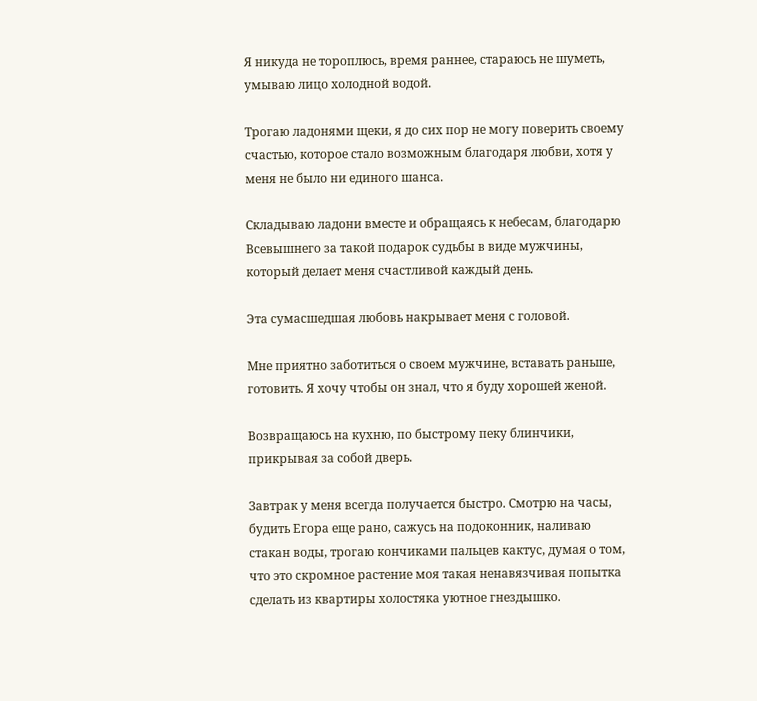Я никуда не тороплюсь, время раннее, стараюсь не шуметь, умываю лицо холодной водой.

Трогаю ладонями щеки, я до сих пор не могу поверить своему счастью, которое стало возможным благодаря любви, хотя у меня не было ни единого шанса.

Складываю ладони вместе и обращаясь к небесам, благодарю Всевышнего за такой подарок судьбы в виде мужчины, который делает меня счастливой каждый день.

Эта сумасшедшая любовь накрывает меня с головой.

Мне приятно заботиться о своем мужчине, вставать раньше, готовить. Я хочу чтобы он знал, что я буду хорошей женой.

Возвращаюсь на кухню, по быстрому пеку блинчики, прикрывая за собой дверь.

Завтрак у меня всегда получается быстро. Смотрю на часы, будить Егора еще рано, сажусь на подоконник, наливаю стакан воды, трогаю кончиками пальцев кактус, думая о том, что это скромное растение моя такая ненавязчивая попытка сделать из квартиры холостяка уютное гнездышко.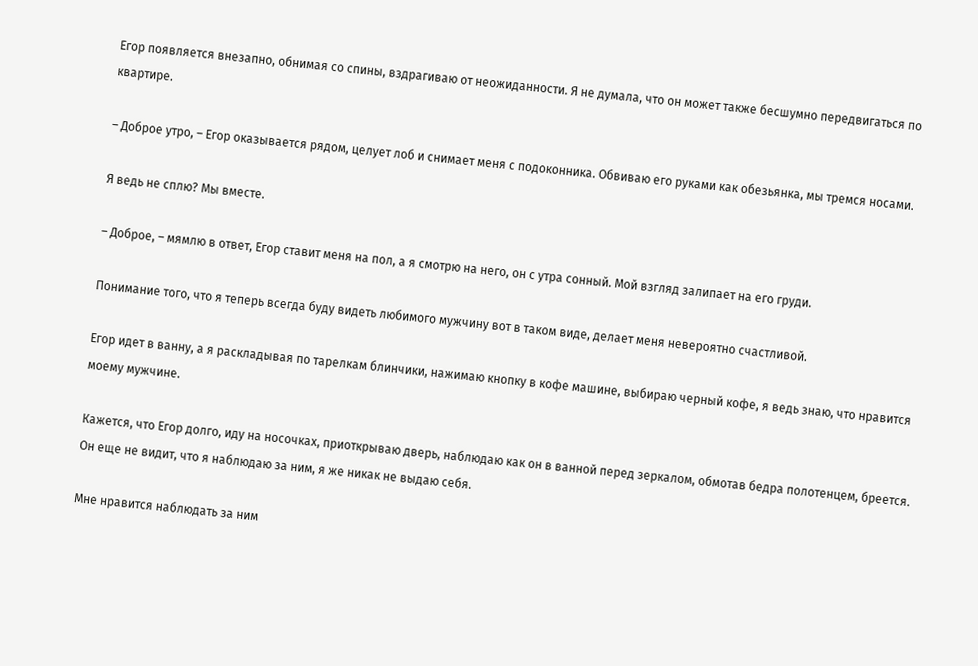Егор появляется внезапно, обнимая со спины, вздрагиваю от неожиданности. Я не думала, что он может также бесшумно передвигаться по квартире.

– Доброе утро, – Егор оказывается рядом, целует лоб и снимает меня с подоконника. Обвиваю его руками как обезьянка, мы тремся носами.

Я ведь не сплю? Мы вместе.

– Доброе, – мямлю в ответ, Егор ставит меня на пол, а я смотрю на него, он с утра сонный. Мой взгляд залипает на его груди.

Понимание того, что я теперь всегда буду видеть любимого мужчину вот в таком виде, делает меня невероятно счастливой.

Егор идет в ванну, а я раскладывая по тарелкам блинчики, нажимаю кнопку в кофе машине, выбираю черный кофе, я ведь знаю, что нравится моему мужчине.

Кажется, что Егор долго, иду на носочках, приоткрываю дверь, наблюдаю как он в ванной перед зеркалом, обмотав бедра полотенцем, бреется. Он еще не видит, что я наблюдаю за ним, я же никак не выдаю себя.

Мне нравится наблюдать за ним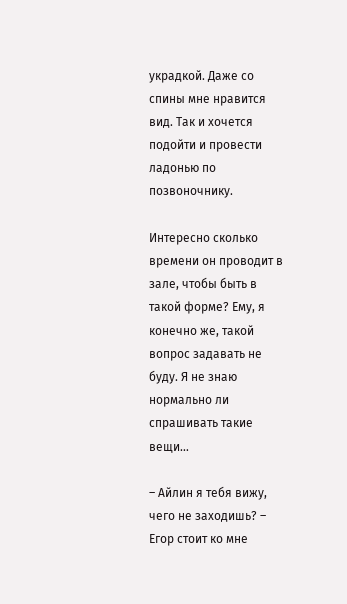украдкой. Даже со спины мне нравится вид. Так и хочется подойти и провести ладонью по позвоночнику.

Интересно сколько времени он проводит в зале, чтобы быть в такой форме? Ему, я конечно же, такой вопрос задавать не буду. Я не знаю нормально ли спрашивать такие вещи…

– Айлин я тебя вижу, чего не заходишь? – Егор стоит ко мне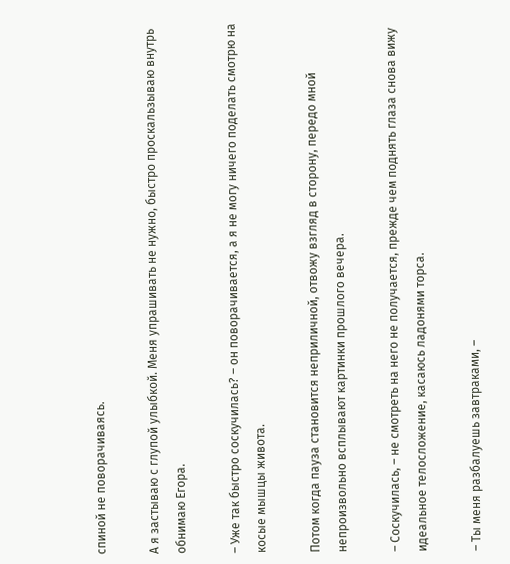спиной не поворачиваясь.

А я застываю с глупой улыбкой. Меня упрашивать не нужно, быстро проскальзываю внутрь обнимаю Егора.

– Уже так быстро соскучилась? – он поворачивается, а я не могу ничего поделать смотрю на косые мышцы живота.

Потом когда пауза становится неприличной, отвожу взгляд в сторону, передо мной непроизвольно всплывают картинки прошлого вечера.

– Соскучилась, – не смотреть на него не получается, прежде чем поднять глаза снова вижу идеальное телосложение, касаюсь ладонями торса.

– Ты меня разбалуешь завтраками, –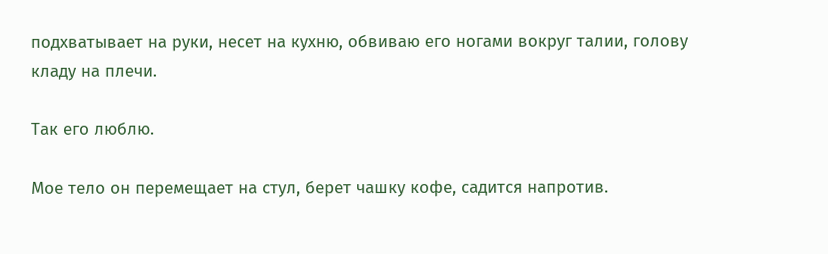подхватывает на руки, несет на кухню, обвиваю его ногами вокруг талии, голову кладу на плечи.

Так его люблю.

Мое тело он перемещает на стул, берет чашку кофе, садится напротив.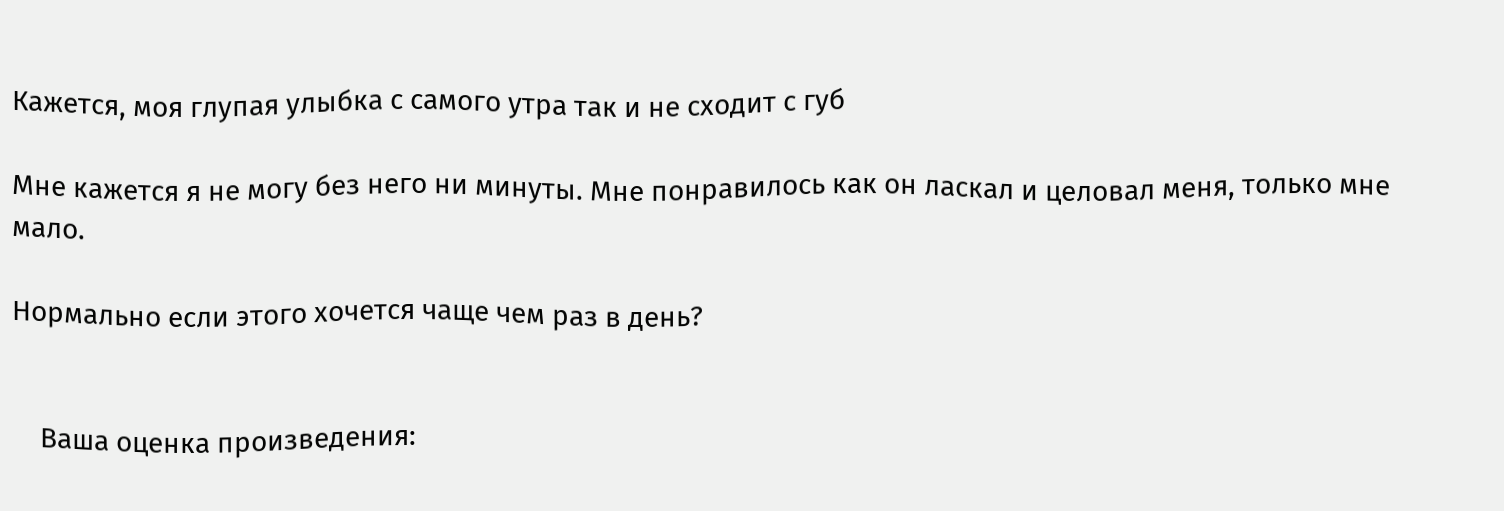Кажется, моя глупая улыбка с самого утра так и не сходит с губ

Мне кажется я не могу без него ни минуты. Мне понравилось как он ласкал и целовал меня, только мне мало.

Нормально если этого хочется чаще чем раз в день?


    Ваша оценка произведения: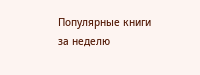Популярные книги за неделю